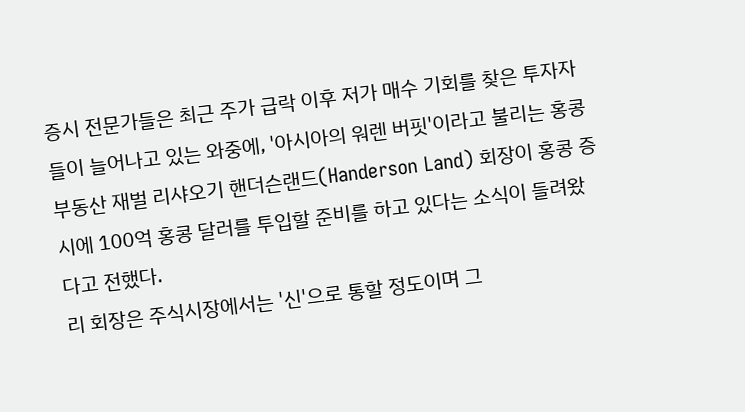증시 전문가들은 최근 주가 급락 이후 저가 매수 기회를 찾은 투자자들이 늘어나고 있는 와중에, '아시아의 워렌 버핏'이라고 불리는 홍콩 부동산 재벌 리샤오기 핸더슨랜드(Handerson Land) 회장이 홍콩 증시에 100억 홍콩 달러를 투입할 준비를 하고 있다는 소식이 들려왔다고 전했다.
리 회장은 주식시장에서는 '신'으로 통할 정도이며 그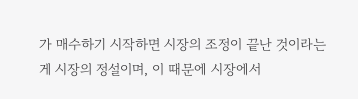가 매수하기 시작하면 시장의 조정이 끝난 것이라는 게 시장의 정설이며, 이 때문에 시장에서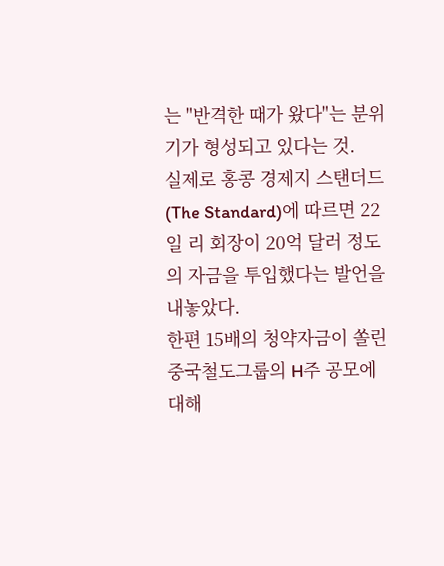는 "반격한 때가 왔다"는 분위기가 형성되고 있다는 것.
실제로 홍콩 경제지 스탠더드(The Standard)에 따르면 22일 리 회장이 20억 달러 정도의 자금을 투입했다는 발언을 내놓았다.
한편 15배의 청약자금이 쏠린 중국철도그룹의 H주 공모에 대해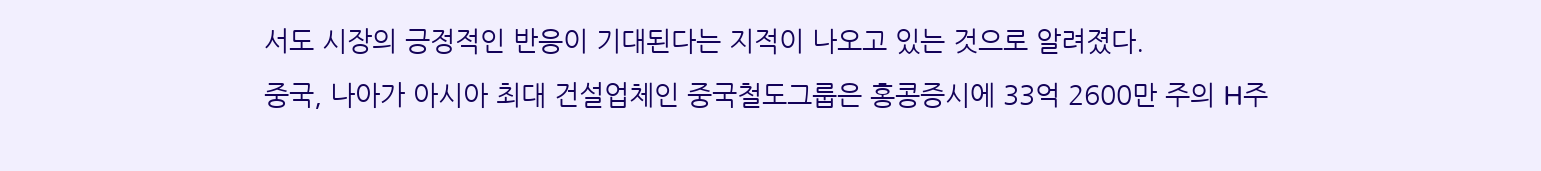서도 시장의 긍정적인 반응이 기대된다는 지적이 나오고 있는 것으로 알려졌다.
중국, 나아가 아시아 최대 건설업체인 중국철도그룹은 홍콩증시에 33억 2600만 주의 H주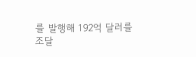를 발행해 192억 달러를 조달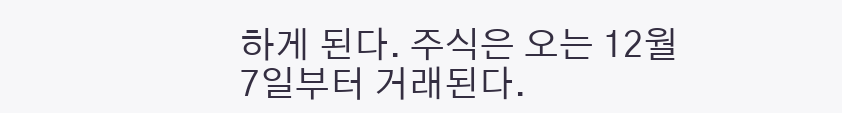하게 된다. 주식은 오는 12월 7일부터 거래된다.